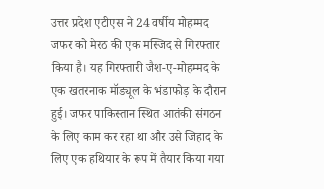उत्तर प्रदेश एटीएस ने 24 वर्षीय मोहम्मद जफर को मेरठ की एक मस्जिद से गिरफ्तार किया है। यह गिरफ्तारी जैश-ए-मोहम्मद के एक खतरनाक मॉड्यूल के भंडाफोड़ के दौरान हुई। जफर पाकिस्तान स्थित आतंकी संगठन के लिए काम कर रहा था और उसे जिहाद के लिए एक हथियार के रूप में तैयार किया गया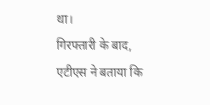था।
गिरफ्तारी के बाद, एटीएस ने बताया कि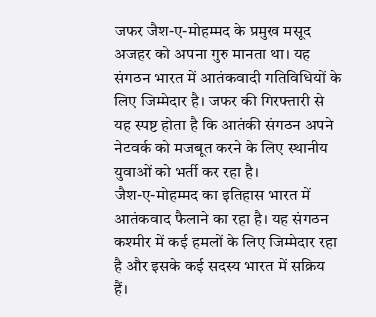जफर जैश-ए-मोहम्मद के प्रमुख मसूद अजहर को अपना गुरु मानता था। यह संगठन भारत में आतंकवादी गतिविधियों के लिए जिम्मेदार है। जफर की गिरफ्तारी से यह स्पष्ट होता है कि आतंकी संगठन अपने नेटवर्क को मजबूत करने के लिए स्थानीय युवाओं को भर्ती कर रहा है।
जैश-ए-मोहम्मद का इतिहास भारत में आतंकवाद फैलाने का रहा है। यह संगठन कश्मीर में कई हमलों के लिए जिम्मेदार रहा है और इसके कई सदस्य भारत में सक्रिय हैं।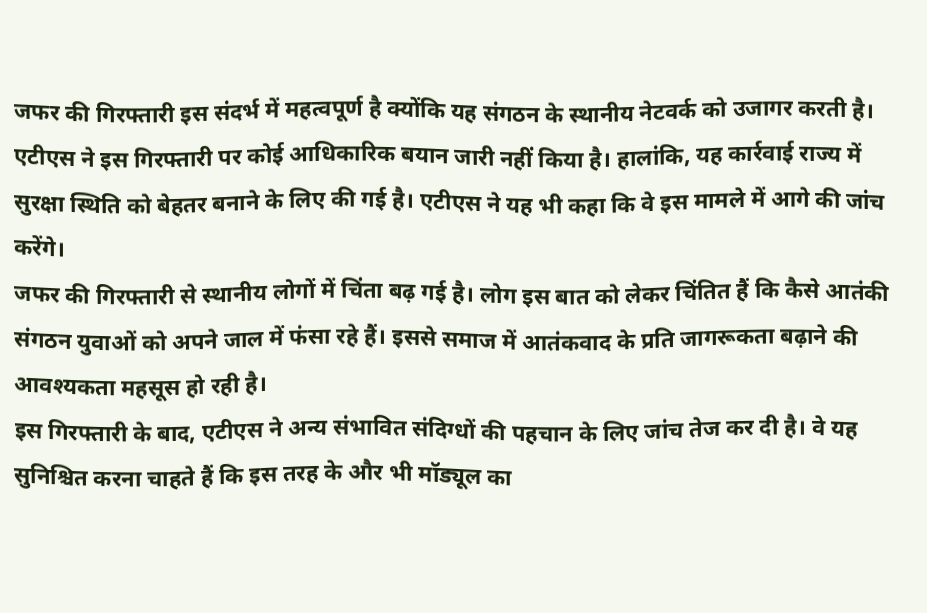जफर की गिरफ्तारी इस संदर्भ में महत्वपूर्ण है क्योंकि यह संगठन के स्थानीय नेटवर्क को उजागर करती है।
एटीएस ने इस गिरफ्तारी पर कोई आधिकारिक बयान जारी नहीं किया है। हालांकि, यह कार्रवाई राज्य में सुरक्षा स्थिति को बेहतर बनाने के लिए की गई है। एटीएस ने यह भी कहा कि वे इस मामले में आगे की जांच करेंगे।
जफर की गिरफ्तारी से स्थानीय लोगों में चिंता बढ़ गई है। लोग इस बात को लेकर चिंतित हैं कि कैसे आतंकी संगठन युवाओं को अपने जाल में फंसा रहे हैं। इससे समाज में आतंकवाद के प्रति जागरूकता बढ़ाने की आवश्यकता महसूस हो रही है।
इस गिरफ्तारी के बाद, एटीएस ने अन्य संभावित संदिग्धों की पहचान के लिए जांच तेज कर दी है। वे यह सुनिश्चित करना चाहते हैं कि इस तरह के और भी मॉड्यूल का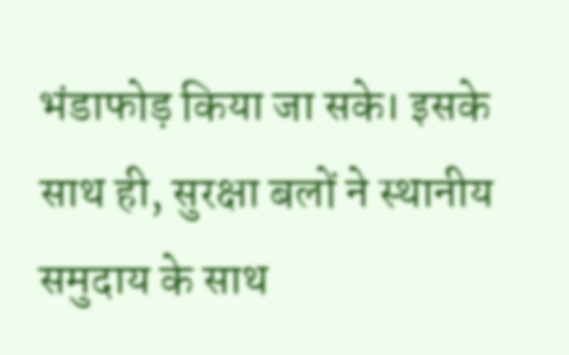भंडाफोड़ किया जा सके। इसके साथ ही, सुरक्षा बलों ने स्थानीय समुदाय के साथ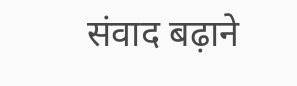संवाद बढ़ाने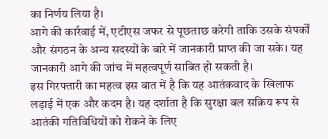का निर्णय लिया है।
आगे की कार्रवाई में, एटीएस जफर से पूछताछ करेगी ताकि उसके संपर्कों और संगठन के अन्य सदस्यों के बारे में जानकारी प्राप्त की जा सके। यह जानकारी आगे की जांच में महत्वपूर्ण साबित हो सकती है।
इस गिरफ्तारी का महत्व इस बात में है कि यह आतंकवाद के खिलाफ लड़ाई में एक और कदम है। यह दर्शाता है कि सुरक्षा बल सक्रिय रूप से आतंकी गतिविधियों को रोकने के लिए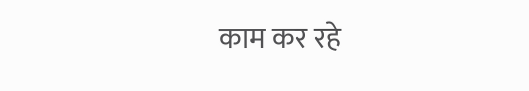काम कर रहे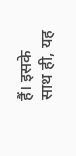हैं। इसके साथ ही, यह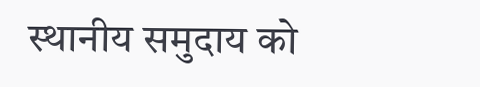स्थानीय समुदाय को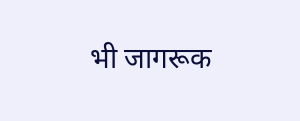भी जागरूक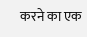करने का एक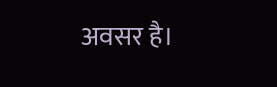अवसर है।